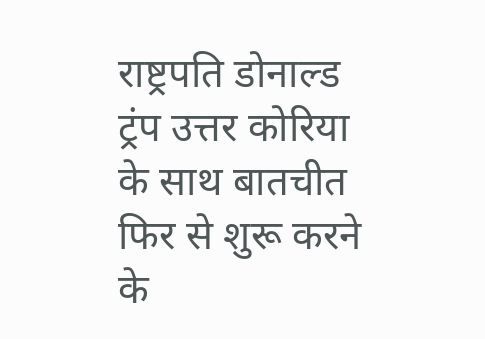राष्ट्रपति डोनाल्ड ट्रंप उत्तर कोरिया के साथ बातचीत फिर से शुरू करने के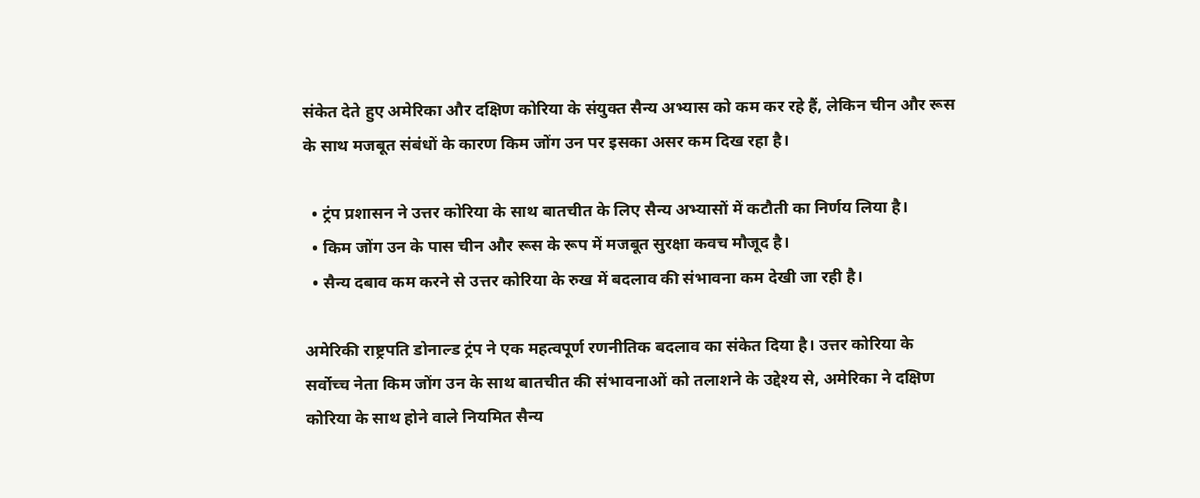संकेत देते हुए अमेरिका और दक्षिण कोरिया के संयुक्त सैन्य अभ्यास को कम कर रहे हैं, लेकिन चीन और रूस के साथ मजबूत संबंधों के कारण किम जोंग उन पर इसका असर कम दिख रहा है।

  • ट्रंप प्रशासन ने उत्तर कोरिया के साथ बातचीत के लिए सैन्य अभ्यासों में कटौती का निर्णय लिया है।
  • किम जोंग उन के पास चीन और रूस के रूप में मजबूत सुरक्षा कवच मौजूद है।
  • सैन्य दबाव कम करने से उत्तर कोरिया के रुख में बदलाव की संभावना कम देखी जा रही है।

अमेरिकी राष्ट्रपति डोनाल्ड ट्रंप ने एक महत्वपूर्ण रणनीतिक बदलाव का संकेत दिया है। उत्तर कोरिया के सर्वोच्च नेता किम जोंग उन के साथ बातचीत की संभावनाओं को तलाशने के उद्देश्य से, अमेरिका ने दक्षिण कोरिया के साथ होने वाले नियमित सैन्य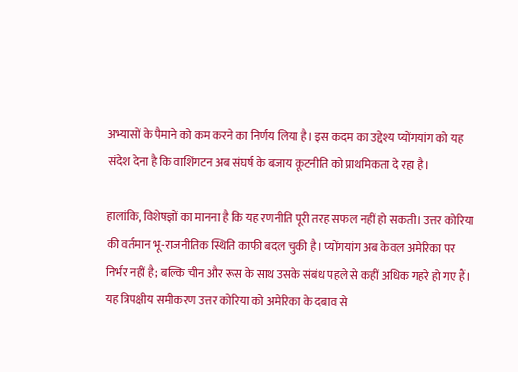अभ्यासों के पैमाने को कम करने का निर्णय लिया है। इस कदम का उद्देश्य प्योंगयांग को यह संदेश देना है कि वाशिंगटन अब संघर्ष के बजाय कूटनीति को प्राथमिकता दे रहा है।

हालांकि, विशेषज्ञों का मानना है कि यह रणनीति पूरी तरह सफल नहीं हो सकती। उत्तर कोरिया की वर्तमान भू-राजनीतिक स्थिति काफी बदल चुकी है। प्योंगयांग अब केवल अमेरिका पर निर्भर नहीं है; बल्कि चीन और रूस के साथ उसके संबंध पहले से कहीं अधिक गहरे हो गए हैं। यह त्रिपक्षीय समीकरण उत्तर कोरिया को अमेरिका के दबाव से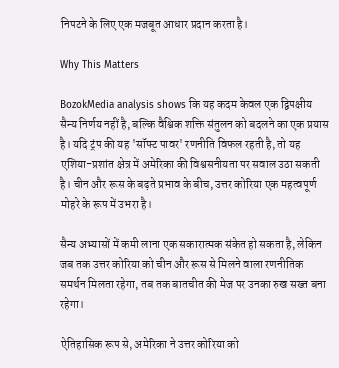निपटने के लिए एक मजबूत आधार प्रदान करता है।

Why This Matters

BozokMedia analysis shows कि यह कदम केवल एक द्विपक्षीय सैन्य निर्णय नहीं है, बल्कि वैश्विक शक्ति संतुलन को बदलने का एक प्रयास है। यदि ट्रंप की यह 'सॉफ्ट पावर' रणनीति विफल रहती है, तो यह एशिया-प्रशांत क्षेत्र में अमेरिका की विश्वसनीयता पर सवाल उठा सकती है। चीन और रूस के बढ़ते प्रभाव के बीच, उत्तर कोरिया एक महत्वपूर्ण मोहरे के रूप में उभरा है।

सैन्य अभ्यासों में कमी लाना एक सकारात्मक संकेत हो सकता है, लेकिन जब तक उत्तर कोरिया को चीन और रूस से मिलने वाला रणनीतिक समर्थन मिलता रहेगा, तब तक बातचीत की मेज पर उनका रुख सख्त बना रहेगा।

ऐतिहासिक रूप से, अमेरिका ने उत्तर कोरिया को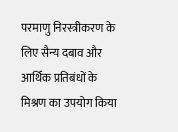परमाणु निरस्त्रीकरण के लिए सैन्य दबाव और आर्थिक प्रतिबंधों के मिश्रण का उपयोग किया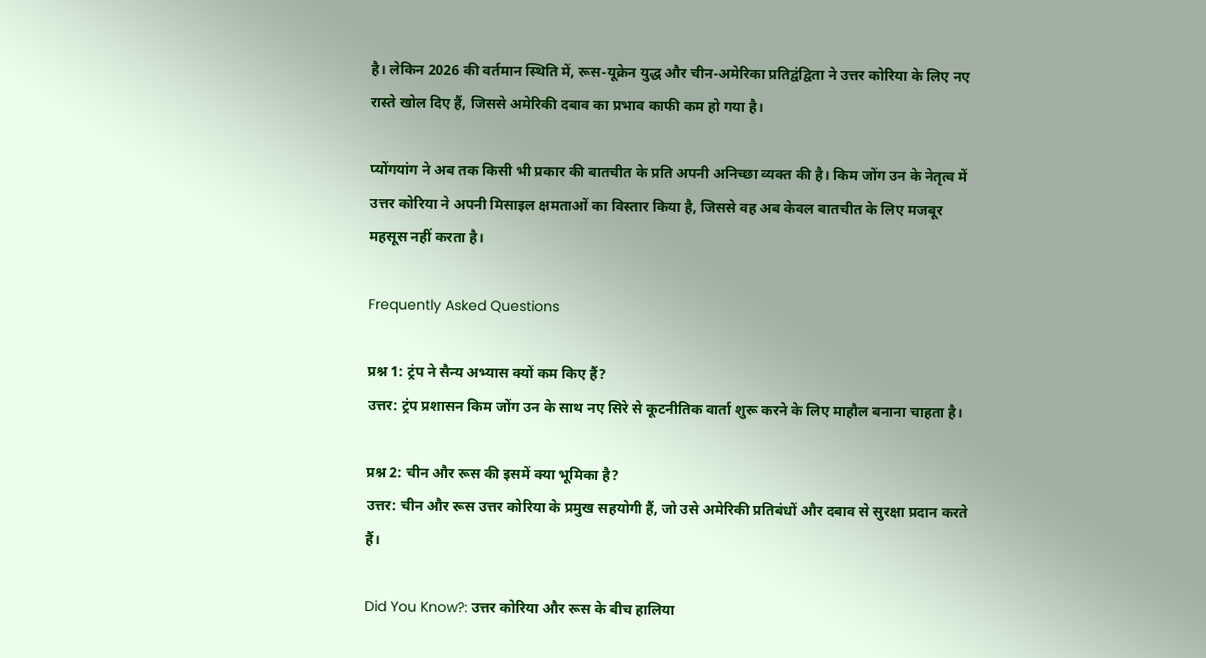है। लेकिन 2026 की वर्तमान स्थिति में, रूस-यूक्रेन युद्ध और चीन-अमेरिका प्रतिद्वंद्विता ने उत्तर कोरिया के लिए नए रास्ते खोल दिए हैं, जिससे अमेरिकी दबाव का प्रभाव काफी कम हो गया है।

प्योंगयांग ने अब तक किसी भी प्रकार की बातचीत के प्रति अपनी अनिच्छा व्यक्त की है। किम जोंग उन के नेतृत्व में उत्तर कोरिया ने अपनी मिसाइल क्षमताओं का विस्तार किया है, जिससे वह अब केवल बातचीत के लिए मजबूर महसूस नहीं करता है।

Frequently Asked Questions

प्रश्न 1: ट्रंप ने सैन्य अभ्यास क्यों कम किए हैं?
उत्तर: ट्रंप प्रशासन किम जोंग उन के साथ नए सिरे से कूटनीतिक वार्ता शुरू करने के लिए माहौल बनाना चाहता है।

प्रश्न 2: चीन और रूस की इसमें क्या भूमिका है?
उत्तर: चीन और रूस उत्तर कोरिया के प्रमुख सहयोगी हैं, जो उसे अमेरिकी प्रतिबंधों और दबाव से सुरक्षा प्रदान करते हैं।

Did You Know?: उत्तर कोरिया और रूस के बीच हालिया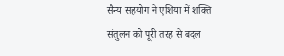सैन्य सहयोग ने एशिया में शक्ति संतुलन को पूरी तरह से बदल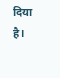दिया है।